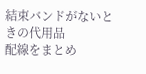結束バンドがないときの代用品
配線をまとめ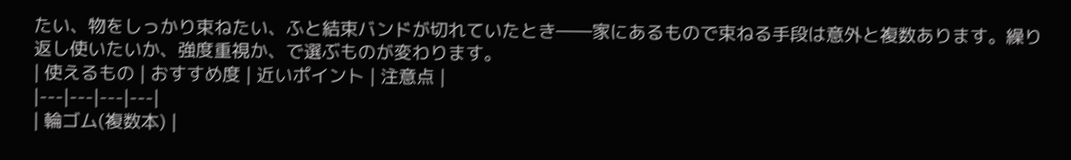たい、物をしっかり束ねたい、ふと結束バンドが切れていたとき――家にあるもので束ねる手段は意外と複数あります。繰り返し使いたいか、強度重視か、で選ぶものが変わります。
| 使えるもの | おすすめ度 | 近いポイント | 注意点 |
|---|---|---|---|
| 輪ゴム(複数本) |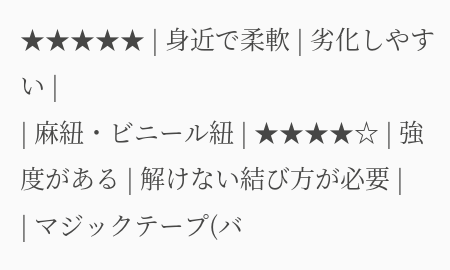★★★★★ | 身近で柔軟 | 劣化しやすい |
| 麻紐・ビニール紐 | ★★★★☆ | 強度がある | 解けない結び方が必要 |
| マジックテープ(バ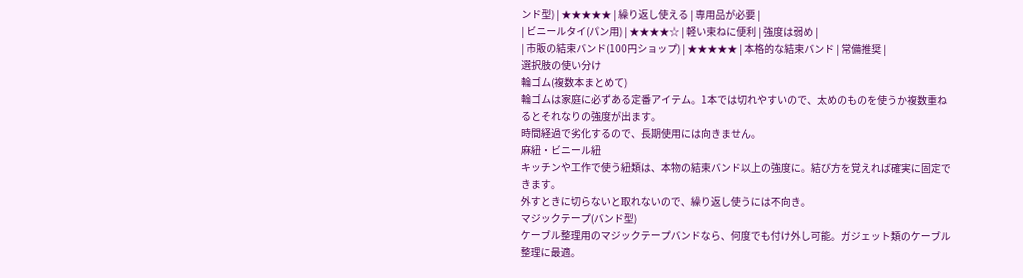ンド型) | ★★★★★ | 繰り返し使える | 専用品が必要 |
| ビニールタイ(パン用) | ★★★★☆ | 軽い束ねに便利 | 強度は弱め |
| 市販の結束バンド(100円ショップ) | ★★★★★ | 本格的な結束バンド | 常備推奨 |
選択肢の使い分け
輪ゴム(複数本まとめて)
輪ゴムは家庭に必ずある定番アイテム。1本では切れやすいので、太めのものを使うか複数重ねるとそれなりの強度が出ます。
時間経過で劣化するので、長期使用には向きません。
麻紐・ビニール紐
キッチンや工作で使う紐類は、本物の結束バンド以上の強度に。結び方を覚えれば確実に固定できます。
外すときに切らないと取れないので、繰り返し使うには不向き。
マジックテープ(バンド型)
ケーブル整理用のマジックテープバンドなら、何度でも付け外し可能。ガジェット類のケーブル整理に最適。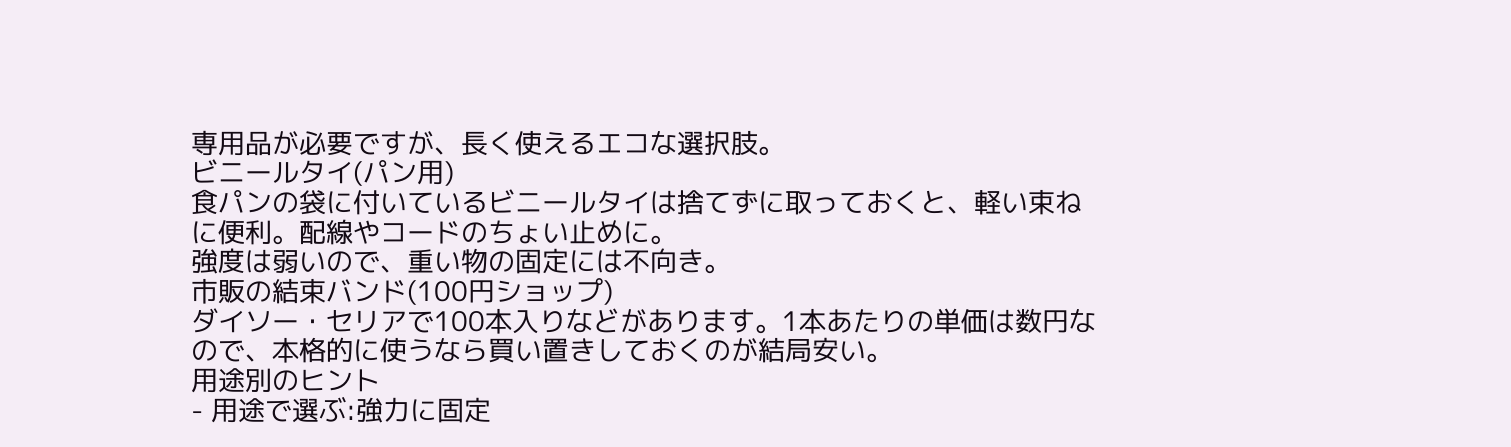専用品が必要ですが、長く使えるエコな選択肢。
ビニールタイ(パン用)
食パンの袋に付いているビニールタイは捨てずに取っておくと、軽い束ねに便利。配線やコードのちょい止めに。
強度は弱いので、重い物の固定には不向き。
市販の結束バンド(100円ショップ)
ダイソー・セリアで100本入りなどがあります。1本あたりの単価は数円なので、本格的に使うなら買い置きしておくのが結局安い。
用途別のヒント
- 用途で選ぶ:強力に固定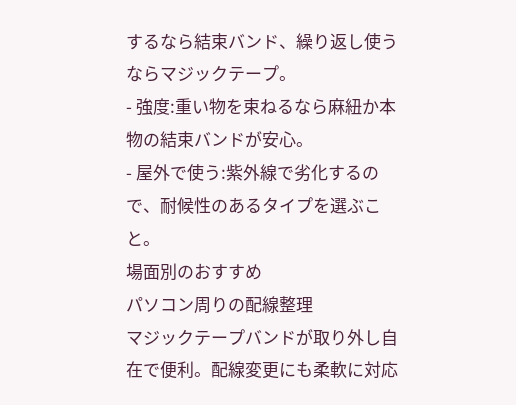するなら結束バンド、繰り返し使うならマジックテープ。
- 強度:重い物を束ねるなら麻紐か本物の結束バンドが安心。
- 屋外で使う:紫外線で劣化するので、耐候性のあるタイプを選ぶこと。
場面別のおすすめ
パソコン周りの配線整理
マジックテープバンドが取り外し自在で便利。配線変更にも柔軟に対応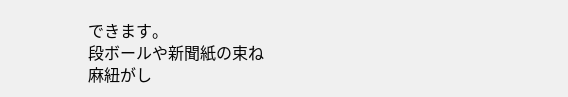できます。
段ボールや新聞紙の束ね
麻紐がし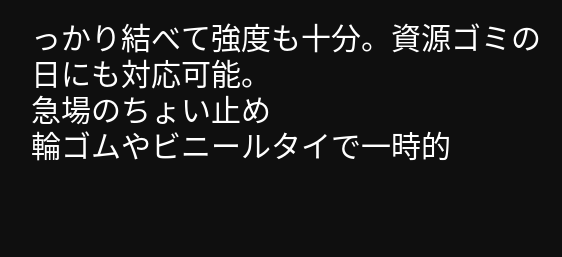っかり結べて強度も十分。資源ゴミの日にも対応可能。
急場のちょい止め
輪ゴムやビニールタイで一時的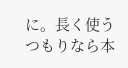に。長く使うつもりなら本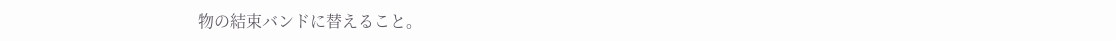物の結束バンドに替えること。